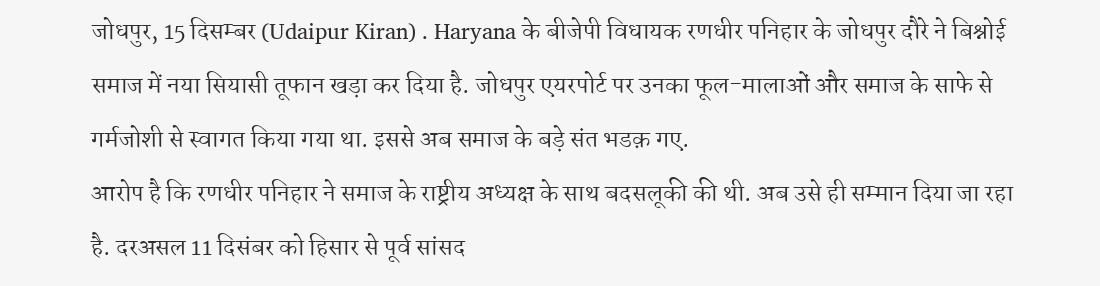जोधपुर, 15 दिसम्बर (Udaipur Kiran) . Haryana के बीजेपी विधायक रणधीर पनिहार के जोधपुर दौरे ने बिश्नोई समाज में नया सियासी तूफान खड़ा कर दिया है. जोधपुर एयरपोर्ट पर उनका फूल-मालाओं और समाज के साफे से गर्मजोशी से स्वागत किया गया था. इससे अब समाज के बड़े संत भडक़ गए.
आरोप है कि रणधीर पनिहार ने समाज के राष्ट्रीय अध्यक्ष के साथ बदसलूकी की थी. अब उसे ही सम्मान दिया जा रहा है. दरअसल 11 दिसंबर को हिसार से पूर्व सांसद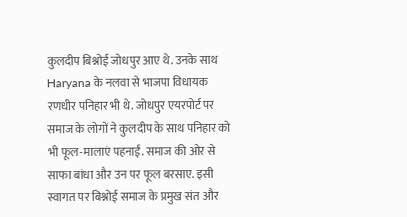कुलदीप बिश्नोई जोधपुर आए थे. उनके साथ Haryana के नलवा से भाजपा विधायक रणधीर पनिहार भी थे. जोधपुर एयरपोर्ट पर समाज के लोगों ने कुलदीप के साथ पनिहार को भी फूल-मालाएं पहनाईं. समाज की ओर से साफा बांधा और उन पर फूल बरसाए. इसी स्वागत पर बिश्नोई समाज के प्रमुख संत और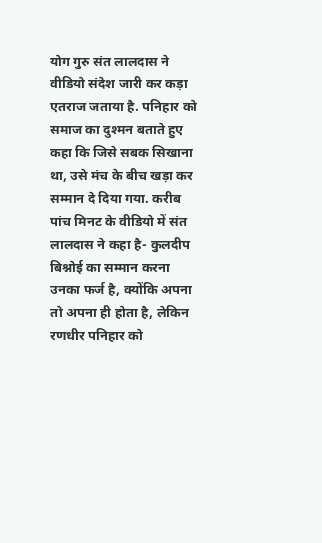योग गुरु संत लालदास ने वीडियो संदेश जारी कर कड़ा एतराज जताया है. पनिहार को समाज का दुश्मन बताते हुए कहा कि जिसे सबक सिखाना था, उसे मंच के बीच खड़ा कर सम्मान दे दिया गया. करीब पांच मिनट के वीडियो में संत लालदास ने कहा है- कुलदीप बिश्नोई का सम्मान करना उनका फर्ज है, क्योंकि अपना तो अपना ही होता है, लेकिन रणधीर पनिहार को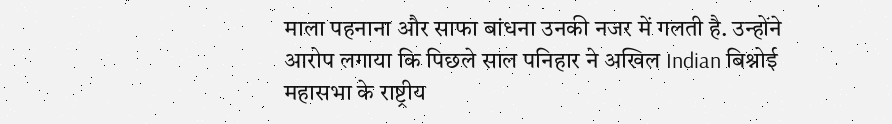माला पहनाना और साफा बांधना उनकी नजर में गलती है. उन्होंने आरोप लगाया कि पिछले साल पनिहार ने अखिल Indian बिश्नोई महासभा के राष्ट्रीय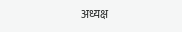अध्यक्ष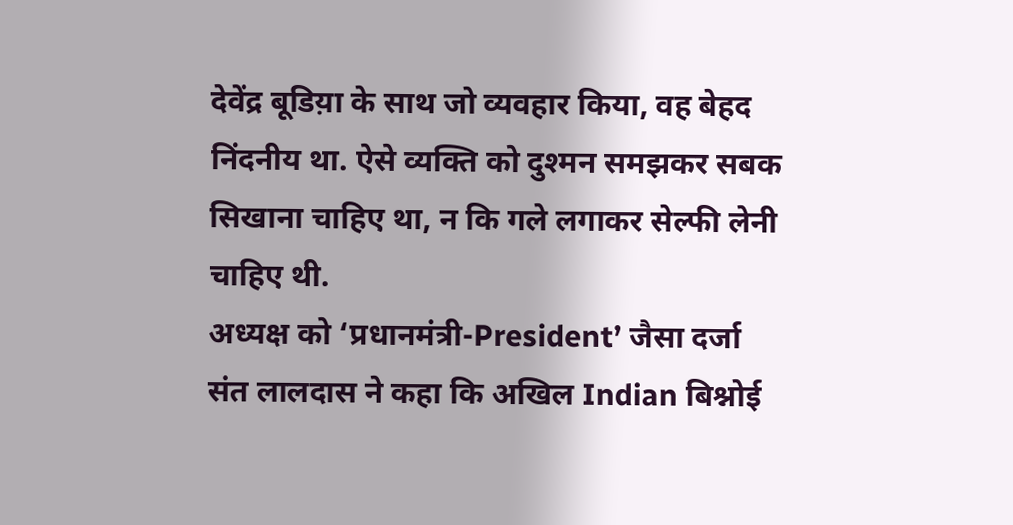देवेंद्र बूडिय़ा के साथ जो व्यवहार किया, वह बेहद निंदनीय था. ऐसे व्यक्ति को दुश्मन समझकर सबक सिखाना चाहिए था, न कि गले लगाकर सेल्फी लेनी चाहिए थी.
अध्यक्ष को ‘प्रधानमंत्री-President’ जैसा दर्जा
संत लालदास ने कहा कि अखिल Indian बिश्नोई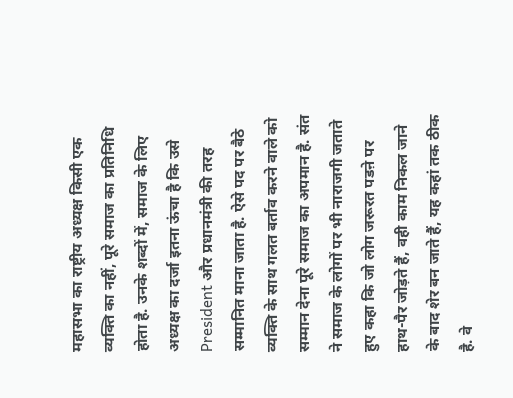महासभा का राष्ट्रीय अध्यक्ष किसी एक व्यक्ति का नहीं, पूरे समाज का प्रतिनिधि होता है. उनके शब्दों में, समाज के लिए अध्यक्ष का दर्जा इतना ऊंचा है कि उसे President और प्रधानमंत्री की तरह सम्मानित माना जाता है. ऐसे पद पर बैठे व्यक्ति के साथ गलत बर्ताव करने वाले को सम्मान देना पूरे समाज का अपमान है. संत ने समाज के लोगों पर भी नाराजगी जताते हुए कहा कि जो लोग जरूरत पडऩे पर हाथ-पैर जोड़ते हैं, वही काम निकल जाने के बाद शेर बन जाते हैं, यह कहां तक ठीक है. वे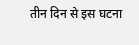तीन दिन से इस घटना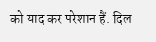को याद कर परेशान हैं. दिल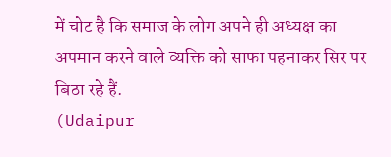में चोट है कि समाज के लोग अपने ही अध्यक्ष का अपमान करने वाले व्यक्ति को साफा पहनाकर सिर पर बिठा रहे हैं.
(Udaipur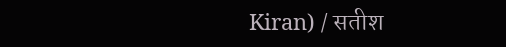Kiran) / सतीश